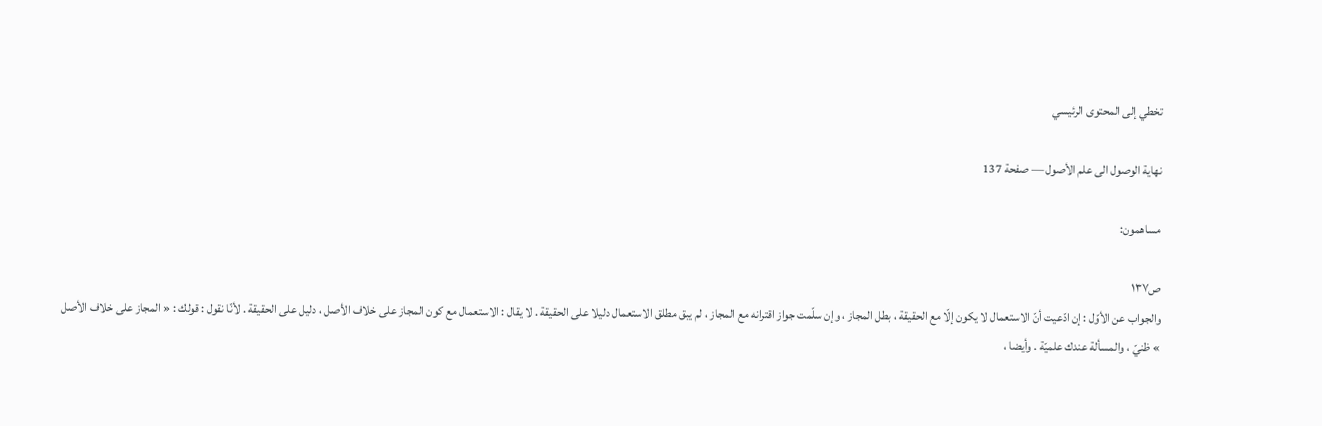تخطي إلى المحتوى الرئيسي

نهاية الوصول الى علم الأصول — صفحة 137

مساهمون:

ص١٣٧
والجواب عن الأوّل : إن ادّعيت أنّ الاستعمال لا يكون إلّا مع الحقيقة ، بطل المجاز ، وإن سلّمت جواز اقترانه مع المجاز ، لم يبق مطلق الاستعمال دليلا على الحقيقة . لا يقال : الاستعمال مع كون المجاز على خلاف الأصل ، دليل على الحقيقة . لأنّا نقول : قولك : « المجاز على خلاف الأصل » ظنيّ ، والمسألة عندك علميّة . وأيضا ،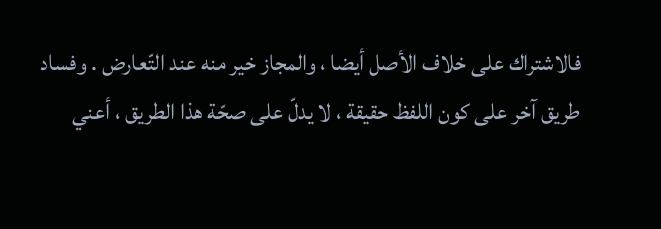فالاشتراك على خلاف الأصل أيضا ، والمجاز خير منه عند التّعارض . وفساد طريق آخر على كون اللفظ حقيقة ، لا يدلّ على صحّة هذا الطريق ، أعني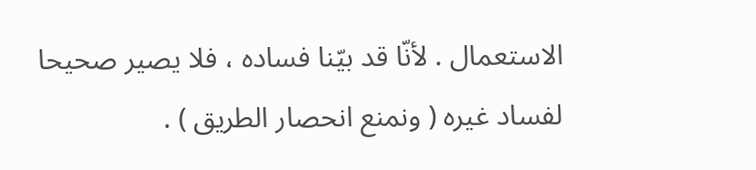الاستعمال . لأنّا قد بيّنا فساده ، فلا يصير صحيحا لفساد غيره ( ونمنع انحصار الطريق ) .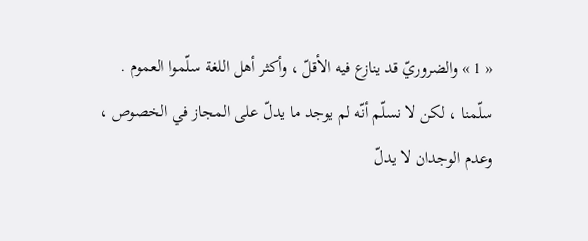« 1 » والضروريّ قد ينازع فيه الأقلّ ، وأكثر أهل اللغة سلّموا العموم . سلّمنا ، لكن لا نسلّم أنّه لم يوجد ما يدلّ على المجاز في الخصوص ، وعدم الوجدان لا يدلّ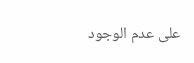على عدم الوجود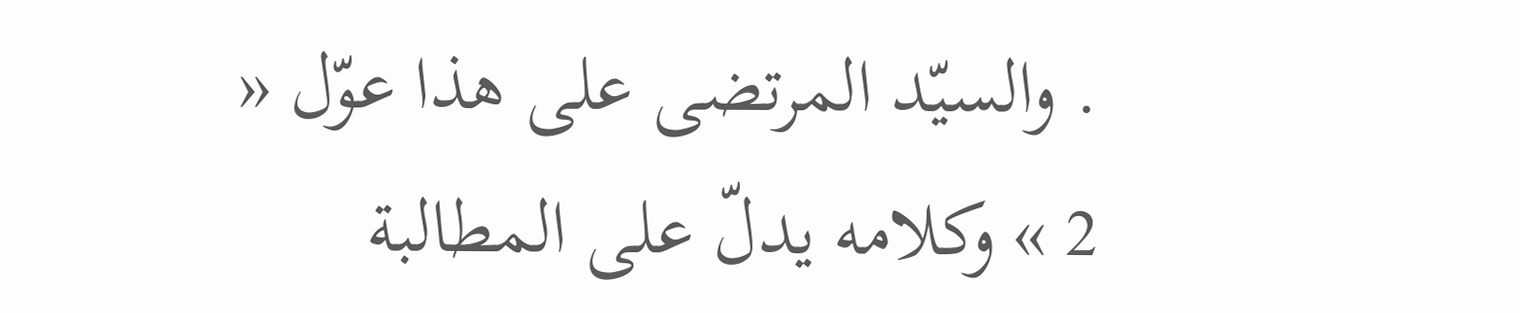. والسيّد المرتضى على هذا عوّل « 2 » وكلامه يدلّ على المطالبة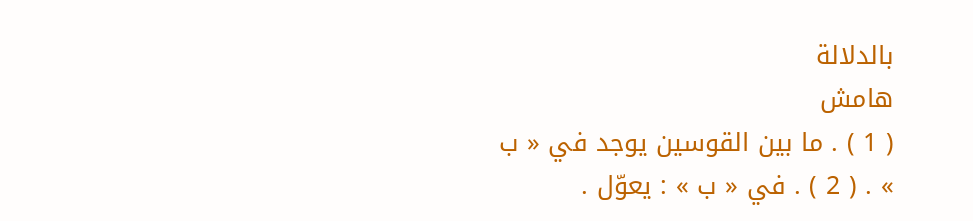بالدلالة
هامش
( 1 ) . ما بين القوسين يوجد في « ب » . ( 2 ) . في « ب » : يعوّل .